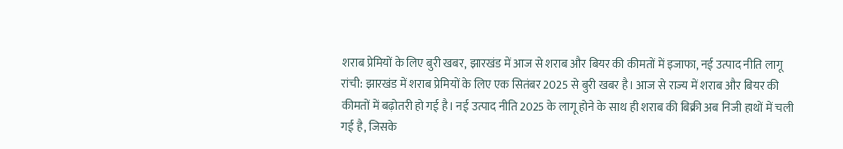शराब प्रेमियों के लिए बुरी खबर, झारखंड में आज से शराब और बियर की कीमतों में इजाफा, नई उत्पाद नीति लागू
रांची: झारखंड में शराब प्रेमियों के लिए एक सितंबर 2025 से बुरी खबर है। आज से राज्य में शराब और बियर की कीमतों में बढ़ोतरी हो गई है। नई उत्पाद नीति 2025 के लागू होने के साथ ही शराब की बिक्री अब निजी हाथों में चली गई है, जिसके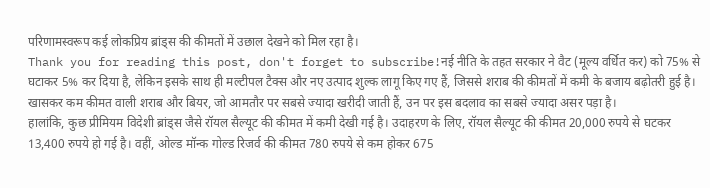परिणामस्वरूप कई लोकप्रिय ब्रांड्स की कीमतों में उछाल देखने को मिल रहा है।
Thank you for reading this post, don't forget to subscribe!नई नीति के तहत सरकार ने वैट (मूल्य वर्धित कर) को 75% से घटाकर 5% कर दिया है, लेकिन इसके साथ ही मल्टीपल टैक्स और नए उत्पाद शुल्क लागू किए गए हैं, जिससे शराब की कीमतों में कमी के बजाय बढ़ोतरी हुई है। खासकर कम कीमत वाली शराब और बियर, जो आमतौर पर सबसे ज्यादा खरीदी जाती हैं, उन पर इस बदलाव का सबसे ज्यादा असर पड़ा है।
हालांकि, कुछ प्रीमियम विदेशी ब्रांड्स जैसे रॉयल सैल्यूट की कीमत में कमी देखी गई है। उदाहरण के लिए, रॉयल सैल्यूट की कीमत 20,000 रुपये से घटकर 13,400 रुपये हो गई है। वहीं, ओल्ड मॉन्क गोल्ड रिजर्व की कीमत 780 रुपये से कम होकर 675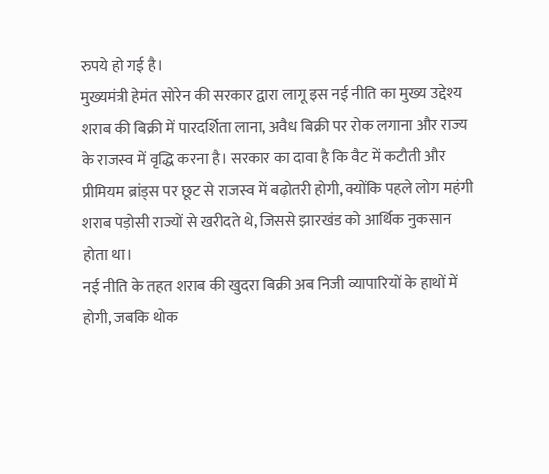रुपये हो गई है।
मुख्यमंत्री हेमंत सोरेन की सरकार द्वारा लागू इस नई नीति का मुख्य उद्देश्य शराब की बिक्री में पारदर्शिता लाना, अवैध बिक्री पर रोक लगाना और राज्य के राजस्व में वृद्धि करना है। सरकार का दावा है कि वैट में कटौती और प्रीमियम ब्रांड्स पर छूट से राजस्व में बढ़ोतरी होगी, क्योंकि पहले लोग महंगी शराब पड़ोसी राज्यों से खरीदते थे, जिससे झारखंड को आर्थिक नुकसान होता था।
नई नीति के तहत शराब की खुदरा बिक्री अब निजी व्यापारियों के हाथों में होगी, जबकि थोक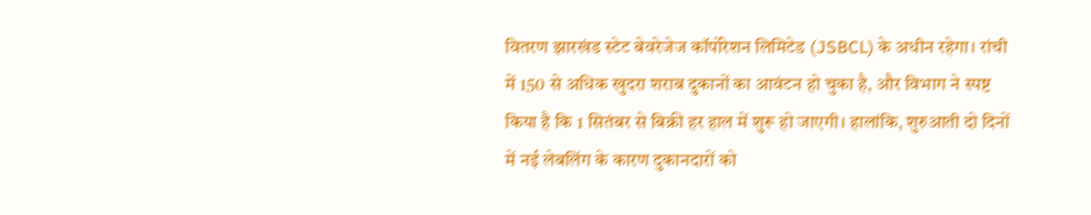वितरण झारखंड स्टेट बेवरेजेज कॉर्पोरेशन लिमिटेड (JSBCL) के अधीन रहेगा। रांची में 150 से अधिक खुदरा शराब दुकानों का आवंटन हो चुका है, और विभाग ने स्पष्ट किया है कि 1 सितंबर से बिक्री हर हाल में शुरू हो जाएगी। हालांकि, शुरुआती दो दिनों में नई लेबलिंग के कारण दुकानदारों को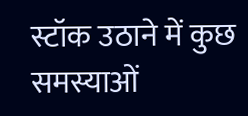स्टॉक उठाने में कुछ समस्याओं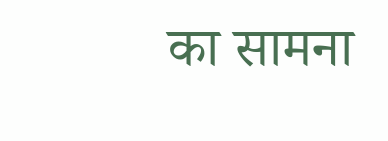का सामना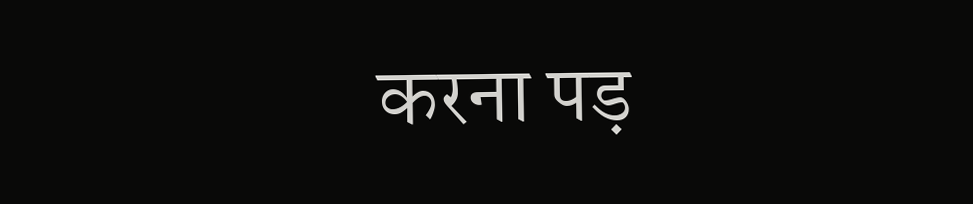करना पड़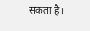सकता है।